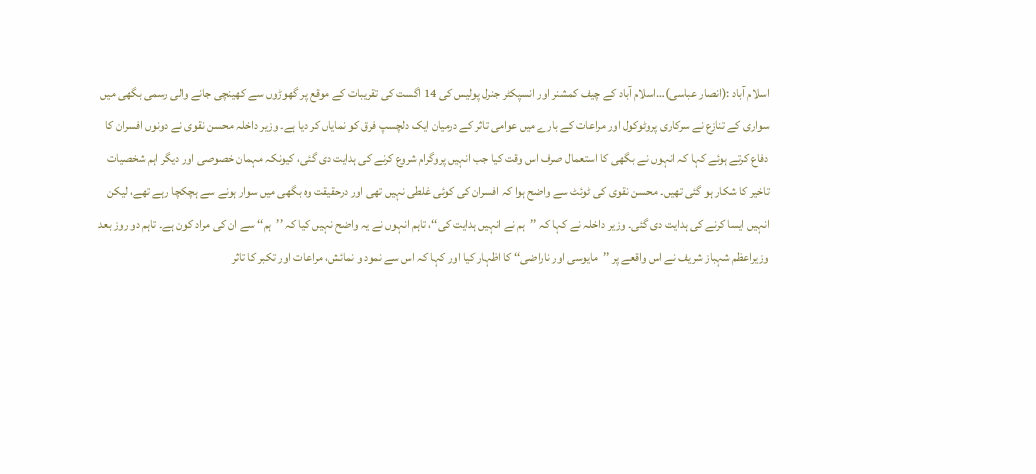اسلام آباد :(انصار عباسی)…اسلام آباد کے چیف کمشنر اور انسپکٹر جنرل پولیس کی 14 اگست کی تقریبات کے موقع پر گھوڑوں سے کھینچی جانے والی رسمی بگھی میں سواری کے تنازع نے سرکاری پروٹوکول اور مراعات کے بارے میں عوامی تاثر کے درمیان ایک دلچسپ فرق کو نمایاں کر دیا ہے۔ وزیر داخلہ محسن نقوی نے دونوں افسران کا دفاع کرتے ہوئے کہا کہ انہوں نے بگھی کا استعمال صرف اس وقت کیا جب انہیں پروگرام شروع کرنے کی ہدایت دی گئی، کیونکہ مہمان خصوصی اور دیگر اہم شخصیات تاخیر کا شکار ہو گئی تھیں۔ محسن نقوی کی ٹوئٹ سے واضح ہوا کہ افسران کی کوئی غلطی نہیں تھی اور درحقیقت وہ بگھی میں سوار ہونے سے ہچکچا رہے تھے، لیکن انہیں ایسا کرنے کی ہدایت دی گئی۔ وزیر داخلہ نے کہا کہ ’’ہم نے انہیں ہدایت کی‘‘، تاہم انہوں نے یہ واضح نہیں کیا کہ ’’ہم‘‘ سے ان کی مراد کون ہے۔ تاہم دو روز بعد وزیراعظم شہباز شریف نے اس واقعے پر ’’مایوسی اور ناراضی‘‘ کا اظہار کیا اور کہا کہ اس سے نمود و نمائش، مراعات اور تکبر کا تاثر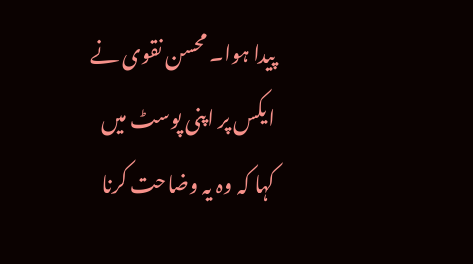پیدا ہوا۔ محسن نقوی نے ایکس پر اپنی پوسٹ میں کہا کہ وہ یہ وضاحت کرنا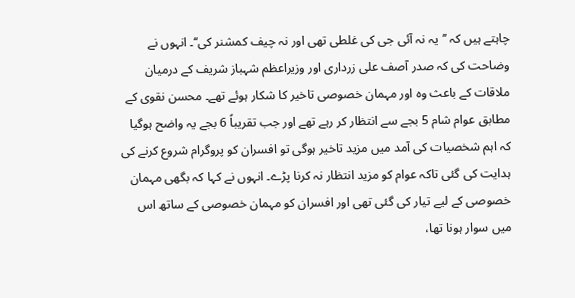چاہتے ہیں کہ ’’یہ نہ آئی جی کی غلطی تھی اور نہ چیف کمشنر کی‘‘۔ انہوں نے وضاحت کی کہ صدر آصف علی زرداری اور وزیراعظم شہباز شریف کے درمیان ملاقات کے باعث وہ اور مہمان خصوصی تاخیر کا شکار ہوئے تھے۔ محسن نقوی کے مطابق عوام شام 5 بجے سے انتظار کر رہے تھے اور جب تقریباً 6 بجے یہ واضح ہوگیا کہ اہم شخصیات کی آمد میں مزید تاخیر ہوگی تو افسران کو پروگرام شروع کرنے کی ہدایت کی گئی تاکہ عوام کو مزید انتظار نہ کرنا پڑے۔ انہوں نے کہا کہ بگھی مہمان خصوصی کے لیے تیار کی گئی تھی اور افسران کو مہمان خصوصی کے ساتھ اس میں سوار ہونا تھا،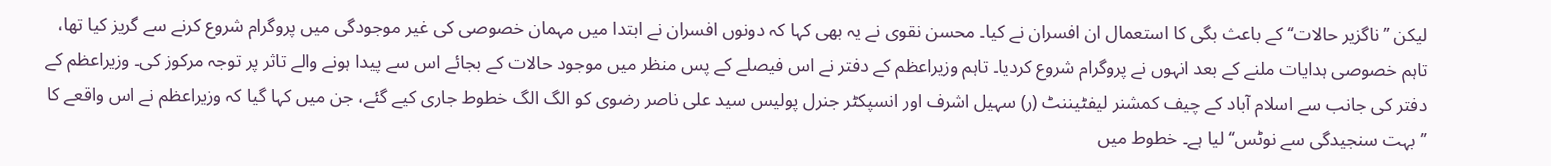لیکن ’’ناگزیر حالات‘‘ کے باعث بگی کا استعمال ان افسران نے کیا۔ محسن نقوی نے یہ بھی کہا کہ دونوں افسران نے ابتدا میں مہمان خصوصی کی غیر موجودگی میں پروگرام شروع کرنے سے گریز کیا تھا، تاہم خصوصی ہدایات ملنے کے بعد انہوں نے پروگرام شروع کردیا۔ تاہم وزیراعظم کے دفتر نے اس فیصلے کے پس منظر میں موجود حالات کے بجائے اس سے پیدا ہونے والے تاثر پر توجہ مرکوز کی۔ وزیراعظم کے دفتر کی جانب سے اسلام آباد کے چیف کمشنر لیفٹیننٹ (ر) سہیل اشرف اور انسپکٹر جنرل پولیس سید علی ناصر رضوی کو الگ الگ خطوط جاری کیے گئے، جن میں کہا گیا کہ وزیراعظم نے اس واقعے کا ’’بہت سنجیدگی سے نوٹس‘‘ لیا ہے۔ خطوط میں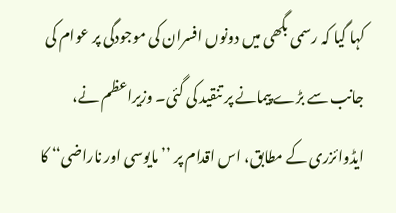کہا گیا کہ رسمی بگھی میں دونوں افسران کی موجودگی پر عوام کی جانب سے بڑے پیمانے پر تنقید کی گئی۔ وزیراعظم نے، ایڈوائزری کے مطابق، اس اقدام پر ’’مایوسی اور ناراضی‘‘ کا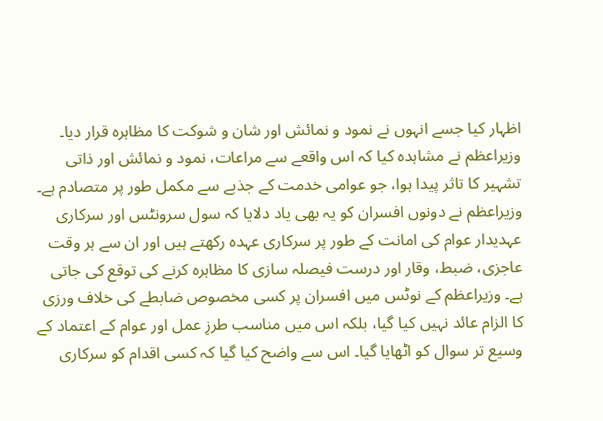اظہار کیا جسے انہوں نے نمود و نمائش اور شان و شوکت کا مظاہرہ قرار دیا۔ وزیراعظم نے مشاہدہ کیا کہ اس واقعے سے مراعات، نمود و نمائش اور ذاتی تشہیر کا تاثر پیدا ہوا، جو عوامی خدمت کے جذبے سے مکمل طور پر متصادم ہے۔ وزیراعظم نے دونوں افسران کو یہ بھی یاد دلایا کہ سول سرونٹس اور سرکاری عہدیدار عوام کی امانت کے طور پر سرکاری عہدہ رکھتے ہیں اور ان سے ہر وقت عاجزی، ضبط، وقار اور درست فیصلہ سازی کا مظاہرہ کرنے کی توقع کی جاتی ہے۔ وزیراعظم کے نوٹس میں افسران پر کسی مخصوص ضابطے کی خلاف ورزی کا الزام عائد نہیں کیا گیا، بلکہ اس میں مناسب طرزِ عمل اور عوام کے اعتماد کے وسیع تر سوال کو اٹھایا گیا۔ اس سے واضح کیا گیا کہ کسی اقدام کو سرکاری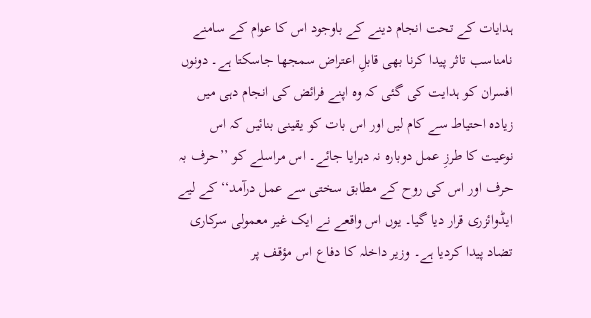ہدایات کے تحت انجام دینے کے باوجود اس کا عوام کے سامنے نامناسب تاثر پیدا کرنا بھی قابلِ اعتراض سمجھا جاسکتا ہے۔ دونوں افسران کو ہدایت کی گئی کہ وہ اپنے فرائض کی انجام دہی میں زیادہ احتیاط سے کام لیں اور اس بات کو یقینی بنائیں کہ اس نوعیت کا طرزِ عمل دوبارہ نہ دہرایا جائے۔ اس مراسلے کو ’’حرف بہ حرف اور اس کی روح کے مطابق سختی سے عمل درآمد‘‘ کے لیے ایڈوائزری قرار دیا گیا۔ یوں اس واقعے نے ایک غیر معمولی سرکاری تضاد پیدا کردیا ہے۔ وزیر داخلہ کا دفاع اس مؤقف پر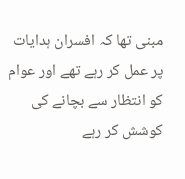مبنی تھا کہ افسران ہدایات پر عمل کر رہے تھے اور عوام کو انتظار سے بچانے کی کوشش کر رہے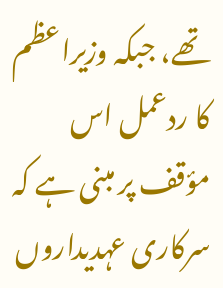تھے، جبکہ وزیراعظم کا ردعمل اس مؤقف پر مبنی ہے کہ سرکاری عہدیداروں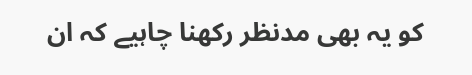کو یہ بھی مدنظر رکھنا چاہیے کہ ان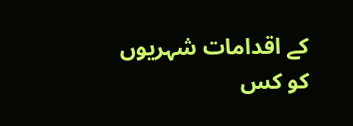کے اقدامات شہریوں کو کس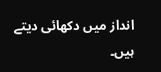انداز میں دکھائی دیتے ہیں۔